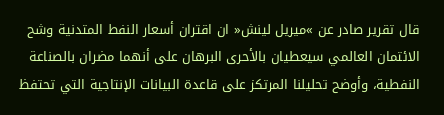قال تقرير صادر عن »ميريل لينش« ان اقتران أسعار النفط المتدنية وشح الائتمان العالمي سيعطيان بالأحرى البرهان على أنهما مضران بالصناعة النفطية، وأوضح تحليلنا المرتكز على قاعدة البيانات الإنتاجية التي تحتفظ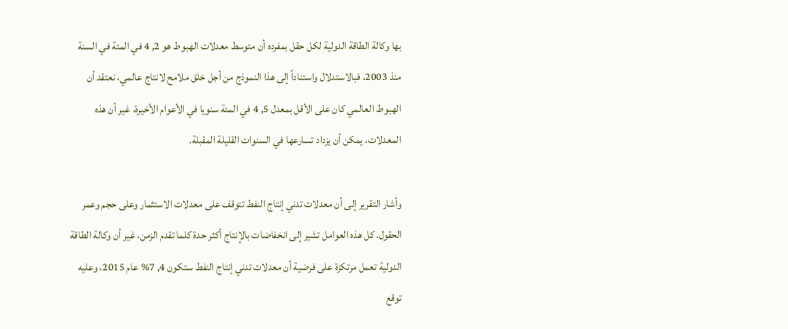بها وكالة الطاقة الدولية لكل حقل بمفرده أن متوسط معدلات الهبوط هو 2, 4 في المئة في السنة منذ 2003، فبالاستدلال واستناداً إلى هذا النموذج من أجل خلق ملامح لانتاج عالمي، نعتقد أن الهبوط العالمي كان على الأقل بمعدل 5, 4 في المئة سنويا في الأعوام الأخيرة، غير أن هذه المعدلات، يمكن أن يزداد تسارعها في السنوات القليلة المقبلة.

وأشار التقرير إلى أن معدلات تدني إنتاج النفط تتوقف على معدلات الاستثمار وعلى حجم وعمر الحقول. كل هذه العوامل تشير إلى انخفاضات بالإنتاج أكثر حدة كلما تقدم الزمن، غير أن وكالة الطاقة الدولية تعمل مرتكزة على فرضية أن معدلات تدني إنتاج النفط ستكون 4, 7% عام 2015، وعليه توقع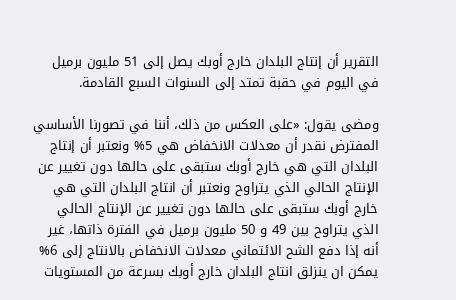التقرير أن إنتاج البلدان خارج أوبك يصل إلى 51 مليون برميل في اليوم في حقبة تمتد إلى السنوات السبع القادمة.

ومضى يقول: «على العكس من ذلك، أننا في تصورنا الأساسي المفترض نقدر أن معدلات الانخفاض هي 5% ونعتبر أن إنتاج البلدان التي هي خارج أوبك ستبقى على حالها دون تغيير عن الإنتاج الحالي الذي يتراوح ونعتبر أن انتاج البلدان التي هي خارج أوبك ستبقى على حالها دون تغيير عن الإنتاج الحالي الذي يتراوح بين 49 و 50 مليون برميل في الفترة ذاتها، غير أنه إذا دفع الشح الائتماني معدلات الانخفاض بالانتاج إلى 6% يمكن ان ينزلق انتاج البلدان خارج أوبك بسرعة من المستويات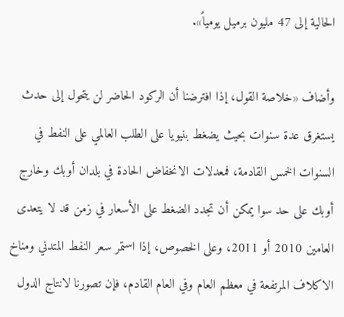الحالية إلى 47 مليون برميل يومياً».

وأضاف «خلاصة القول، إذا افترضنا أن الركود الحاضر لن يتحول إلى حدث يستغرق عدة سنوات بحيث يضغط بنيويا على الطلب العالمي على النفط في السنوات الخمس القادمة، فمعدلات الانخفاض الحادة في بلدان أوبك وخارج أوبك على حد سوا يمكن أن تجدد الضغط على الأسعار في زمن قد لا يتعدى العامين 2010 أو 2011، وعلى الخصوص، إذا استمر سعر النفط المتدني ومناخ الاكلاف المرتفعة في معظم العام وفي العام القادم، فإن تصورنا لانتاج الدول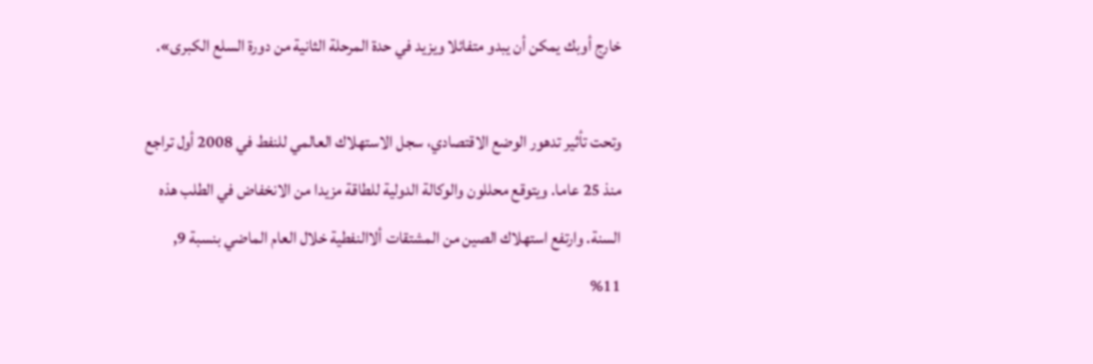خارج أوبك يمكن أن يبدو متفائلا ويزيد في حدة المرحلة الثانية من دورة السلع الكبرى».

وتحت تأثير تدهور الوضع الاقتصادي، سجل الاستهلاك العالمي للنفط في 2008 أول تراجع منذ 25 عاما. ويتوقع محللون والوكالة الدولية للطاقة مزيدا من الانخفاض في الطلب هذه السنة. وارتفع استهلاك الصين من المشتقات ألاالنفطية خلال العام الماضي بنسبة 9, 11%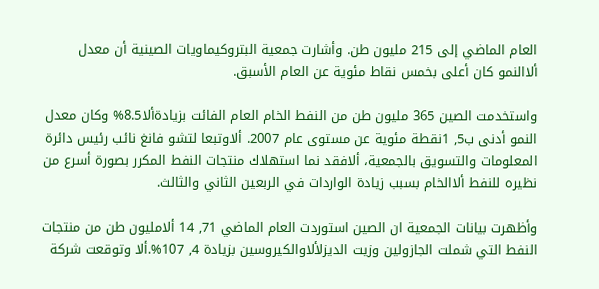العام الماضي إلى 215 مليون طن. وأشارت جمعية البتروكيماويات الصينية أن معدل ألاالنمو كان أعلى بخمس نقاط مئوية عن العام الأسبق.

واستخدمت الصين 365 مليون طن من النفط الخام العام الفائت بزيادةألا8.5% وكان معدل النمو أدنى ب5, 1نقطة مئوية عن مستوى عام 2007. ألاوتبعا لتشو فانغ نائب رئيس دائرة المعلومات والتسويق بالجمعية، ألافقد نما استهلاك منتجات النفط المكرر بصورة أسرع من نظيره للنفط ألاالخام بسبب زيادة الواردات في الربعين الثاني والثالث.

وأظهرت بيانات الجمعية ان الصين استوردت العام الماضي 71, 14 ألامليون طن من منتجات النفط التي شملت الجازولين وزيت الديزلألاوالكيروسين بزيادة 4, 107%.ألا وتوقعت شركة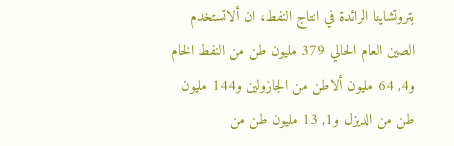بتروتشاينا الرائدة في انتاج النفط، ان ألاتستخدم الصين العام الحالي 379 مليون طن من النفط الخام و4, 64 مليون ألاطن من الجازولين و144 مليون طن من الديزل و1, 13 مليون طن من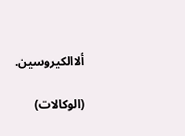ألاالكيروسين.

(الوكالات)